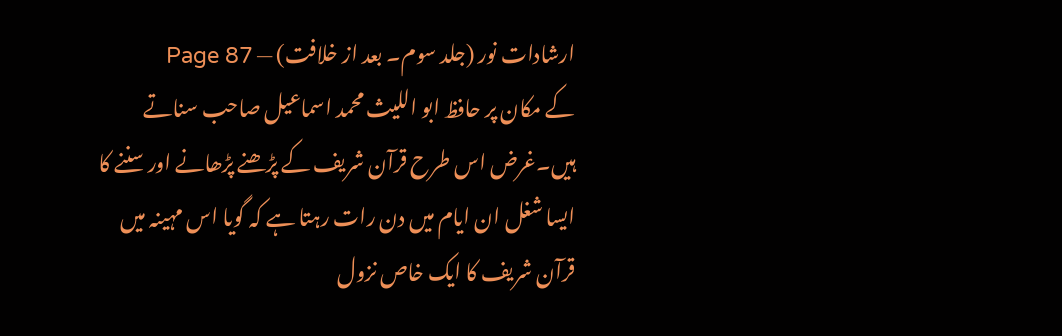ارشادات نور (جلد سوم۔ بعد از خلافت) — Page 87
کے مکان پر حافظ ابو اللیث محمد اسماعیل صاحب سناتے ہیں۔غرض اس طرح قرآن شریف کے پڑھنے پڑھانے اور سننے کا ایسا شغل ان ایام میں دن رات رہتا ہے کہ گویا اس مہینہ میں قرآن شریف کا ایک خاص نزول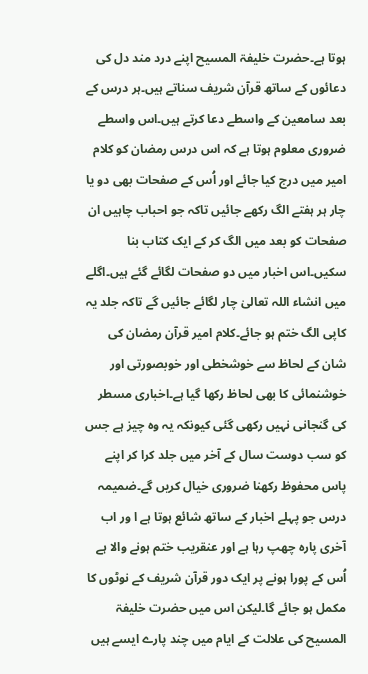ہوتا ہے۔حضرت خلیفۃ المسیح اپنے درد مند دل کی دعائوں کے ساتھ قرآن شریف سناتے ہیں۔ہر درس کے بعد سامعین کے واسطے دعا کرتے ہیں۔اس واسطے ضروری معلوم ہوتا ہے کہ اس درس رمضان کو کلام امیر میں درج کیا جائے اور اُس کے صفحات بھی دو یا چار ہر ہفتے الگ رکھے جائیں تاکہ جو احباب چاہیں ان صفحات کو بعد میں الگ کر کے ایک کتاب بنا سکیں۔اس اخبار میں دو صفحات لگائے گئے ہیں۔اگلے میں انشاء اللہ تعالیٰ چار لگائے جائیں گے تاکہ جلد یہ کاپی الگ ختم ہو جائے۔کلام امیر قرآن رمضان کی شان کے لحاظ سے خوشخطی اور خوبصورتی اور خوشنمائی کا بھی لحاظ رکھا گیا ہے۔اخباری مسطر کی گنجانی نہیں رکھی گئی کیونکہ یہ وہ چیز ہے جس کو سب دوست سال کے آخر میں جلد کرا کر اپنے پاس محفوظ رکھنا ضروری خیال کریں گے۔ضمیمہ درس جو پہلے اخبار کے ساتھ شائع ہوتا ہے ا ور اب آخری پارہ چھپ رہا ہے اور عنقریب ختم ہونے والا ہے اُس کے پورا ہونے پر ایک دور قرآن شریف کے نوٹوں کا مکمل ہو جائے گا۔لیکن اس میں حضرت خلیفۃ المسیح کی علالت کے ایام میں چند پارے ایسے ہیں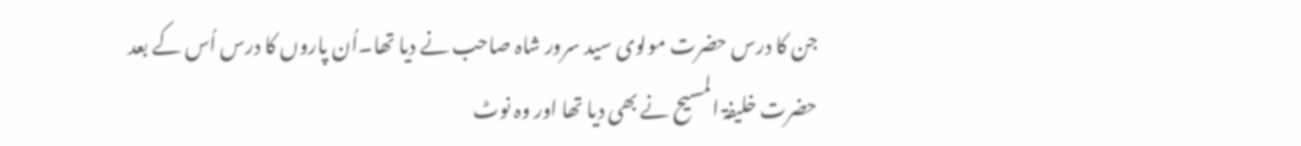جن کا درس حضرت مولوی سید سرور شاہ صاحب نے دیا تھا۔اُن پاروں کا درس اُس کے بعد حضرت خلیفۃ المسیح نے بھی دیا تھا اور وہ نوٹ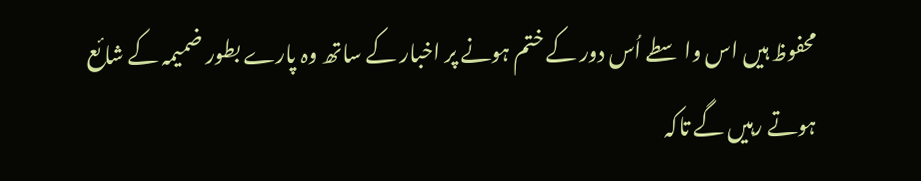محفوظ ہیں اس واسطے اُس دور کے ختم ہونے پر اخبار کے ساتھ وہ پارے بطور ضمیمہ کے شائع ہوتے رہیں گے تاکہ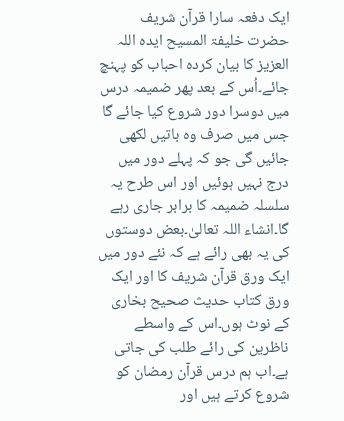ایک دفعہ سارا قرآن شریف حضرت خلیفۃ المسیح ایدہ اللہ العزیز کا بیان کردہ احباب کو پہنچ جائے۔اُس کے بعد پھر ضمیمہ درس میں دوسرا دور شروع کیا جائے گا جس میں صرف وہ باتیں لکھی جائیں گی جو کہ پہلے دور میں درج نہیں ہوئیں اور اس طرح یہ سلسلہ ضمیمہ کا برابر جاری رہے گا۔انشاء اللہ تعالیٰ۔بعض دوستوں کی یہ بھی رائے ہے کہ نئے دور میں ایک ورق قرآن شریف کا اور ایک ورق کتاب حدیث صحیح بخاری کے نوٹ ہوں۔اس کے واسطے ناظرین کی رائے طلب کی جاتی ہے۔اب ہم درس قرآن رمضان کو شروع کرتے ہیں اور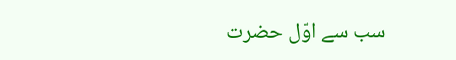سب سے اوّل حضرت